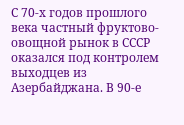С 70-х годов прошлого века частный фруктово-овощной рынок в СССР оказался под контролем выходцев из Азербайджана. В 90-е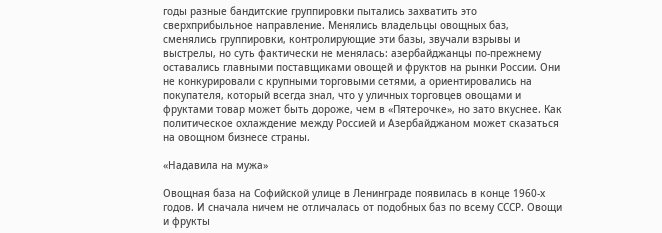годы разные бандитские группировки пытались захватить это сверхприбыльное направление. Менялись владельцы овощных баз, сменялись группировки, контролирующие эти базы, звучали взрывы и выстрелы, но суть фактически не менялась: азербайджанцы по-прежнему оставались главными поставщиками овощей и фруктов на рынки России. Они не конкурировали с крупными торговыми сетями, а ориентировались на покупателя, который всегда знал, что у уличных торговцев овощами и фруктами товар может быть дороже, чем в «Пятерочке», но зато вкуснее. Как политическое охлаждение между Россией и Азербайджаном может сказаться на овощном бизнесе страны.

«Надавила на мужа»

Овощная база на Софийской улице в Ленинграде появилась в конце 1960-х годов. И сначала ничем не отличалась от подобных баз по всему СССР. Овощи и фрукты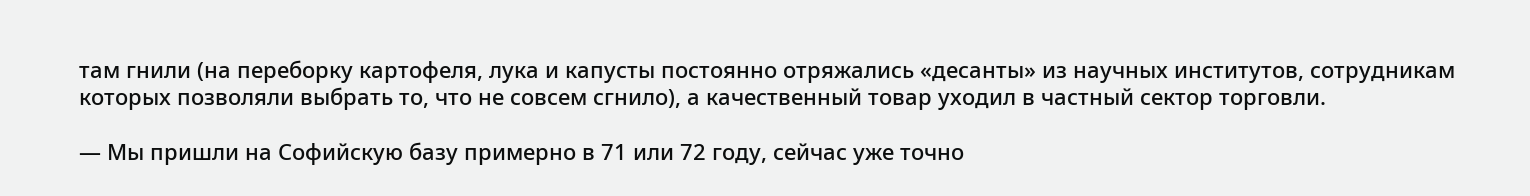там гнили (на переборку картофеля, лука и капусты постоянно отряжались «десанты» из научных институтов, сотрудникам которых позволяли выбрать то, что не совсем сгнило), а качественный товар уходил в частный сектор торговли.

— Мы пришли на Софийскую базу примерно в 71 или 72 году, сейчас уже точно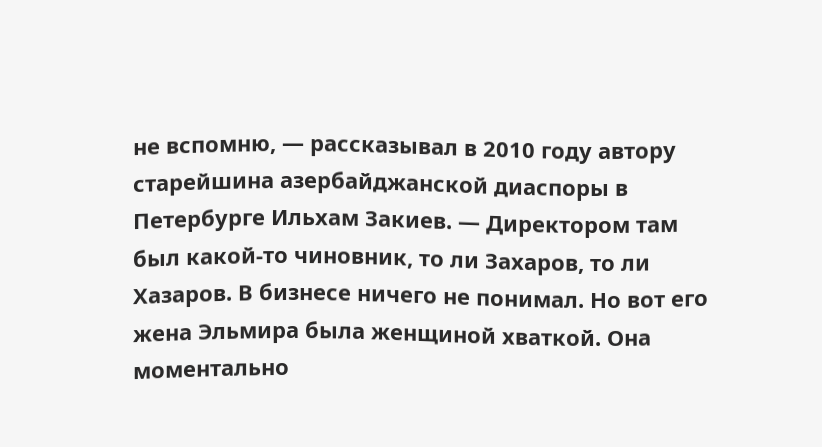не вспомню, — рассказывал в 2010 году автору старейшина азербайджанской диаспоры в Петербурге Ильхам Закиев. — Директором там был какой-то чиновник, то ли Захаров, то ли Хазаров. В бизнесе ничего не понимал. Но вот его жена Эльмира была женщиной хваткой. Она моментально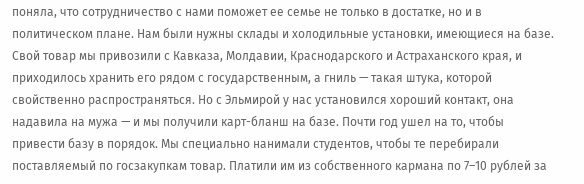поняла, что сотрудничество с нами поможет ее семье не только в достатке, но и в политическом плане. Нам были нужны склады и холодильные установки, имеющиеся на базе. Свой товар мы привозили с Кавказа, Молдавии, Краснодарского и Астраханского края, и приходилось хранить его рядом с государственным, а гниль — такая штука, которой свойственно распространяться. Но с Эльмирой у нас установился хороший контакт, она надавила на мужа — и мы получили карт-бланш на базе. Почти год ушел на то, чтобы привести базу в порядок. Мы специально нанимали студентов, чтобы те перебирали поставляемый по госзакупкам товар. Платили им из собственного кармана по 7–10 рублей за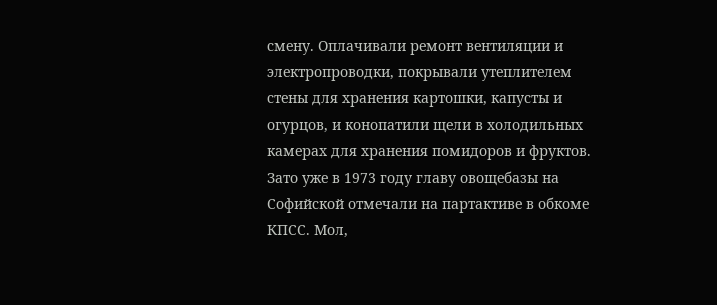смену. Оплачивали ремонт вентиляции и электропроводки, покрывали утеплителем стены для хранения картошки, капусты и огурцов, и конопатили щели в холодильных камерах для хранения помидоров и фруктов. Зато уже в 1973 году главу овощебазы на Софийской отмечали на партактиве в обкоме КПСС. Мол,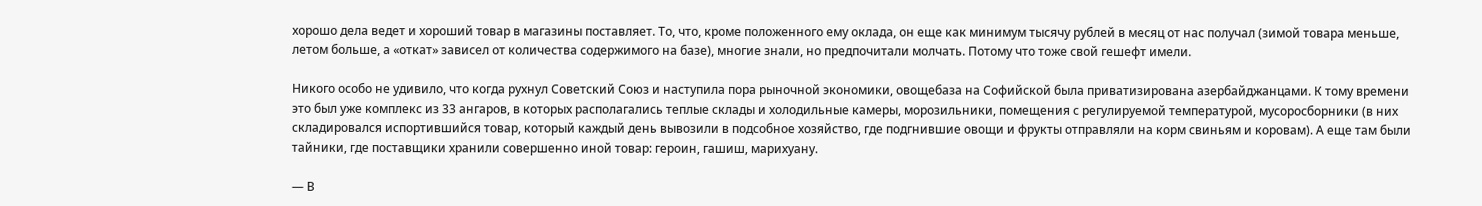хорошо дела ведет и хороший товар в магазины поставляет. То, что, кроме положенного ему оклада, он еще как минимум тысячу рублей в месяц от нас получал (зимой товара меньше, летом больше, а «откат» зависел от количества содержимого на базе), многие знали, но предпочитали молчать. Потому что тоже свой гешефт имели.

Никого особо не удивило, что когда рухнул Советский Союз и наступила пора рыночной экономики, овощебаза на Софийской была приватизирована азербайджанцами. К тому времени это был уже комплекс из 33 ангаров, в которых располагались теплые склады и холодильные камеры, морозильники, помещения с регулируемой температурой, мусоросборники (в них складировался испортившийся товар, который каждый день вывозили в подсобное хозяйство, где подгнившие овощи и фрукты отправляли на корм свиньям и коровам). А еще там были тайники, где поставщики хранили совершенно иной товар: героин, гашиш, марихуану.

— В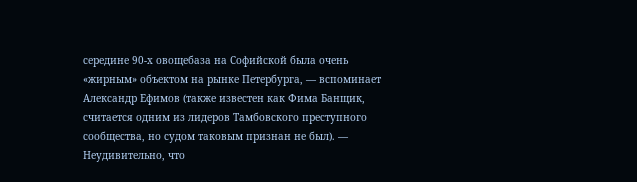середине 90-х овощебаза на Софийской была очень «жирным» объектом на рынке Петербурга, — вспоминает Александр Ефимов (также известен как Фима Банщик, считается одним из лидеров Тамбовского преступного сообщества, но судом таковым признан не был). — Неудивительно, что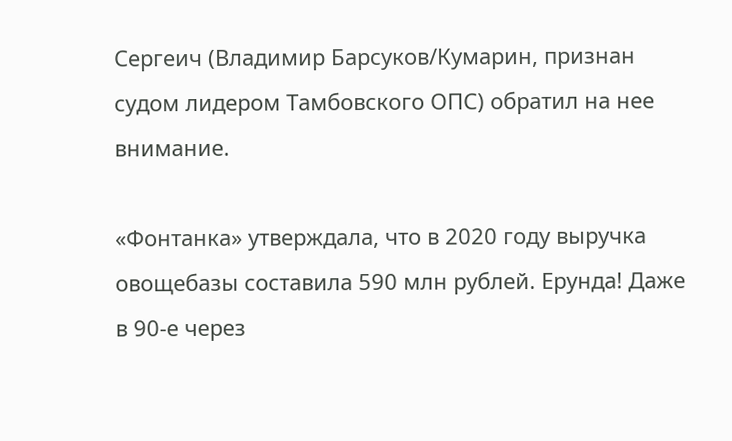Сергеич (Владимир Барсуков/Кумарин, признан судом лидером Тамбовского ОПС) обратил на нее внимание.

«Фонтанка» утверждала, что в 2020 году выручка овощебазы составила 590 млн рублей. Ерунда! Даже в 90-е через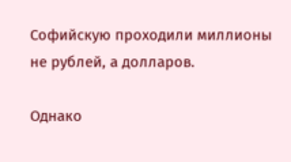Софийскую проходили миллионы не рублей, а долларов.

Однако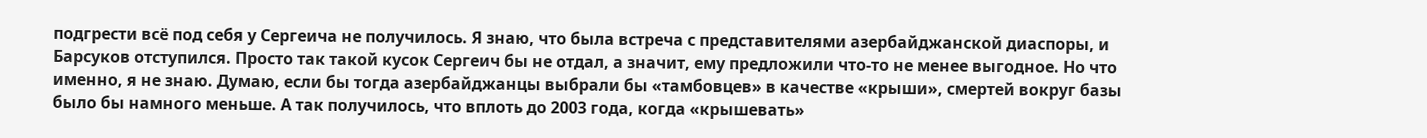подгрести всё под себя у Сергеича не получилось. Я знаю, что была встреча с представителями азербайджанской диаспоры, и Барсуков отступился. Просто так такой кусок Сергеич бы не отдал, а значит, ему предложили что-то не менее выгодное. Но что именно, я не знаю. Думаю, если бы тогда азербайджанцы выбрали бы «тамбовцев» в качестве «крыши», смертей вокруг базы было бы намного меньше. А так получилось, что вплоть до 2003 года, когда «крышевать»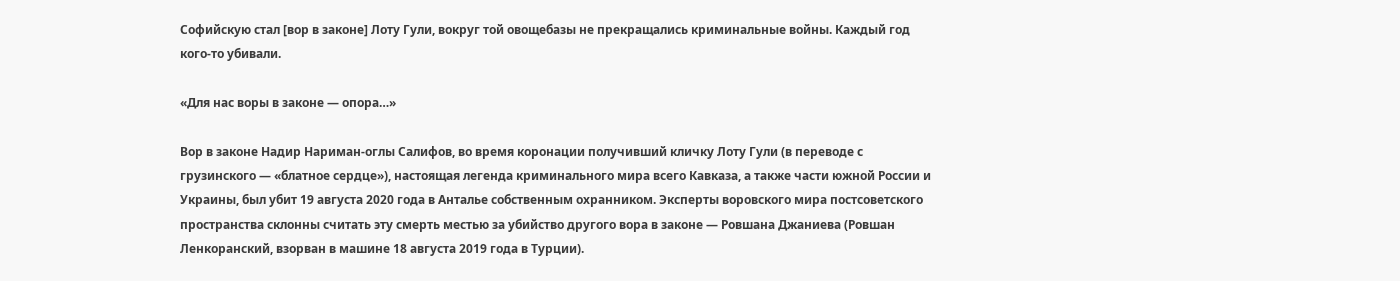Софийскую стал [вор в законе] Лоту Гули, вокруг той овощебазы не прекращались криминальные войны. Каждый год кого-то убивали.

«Для нас воры в законе — опора…»

Вор в законе Надир Нариман-оглы Салифов, во время коронации получивший кличку Лоту Гули (в переводе с грузинского — «блатное сердце»), настоящая легенда криминального мира всего Кавказа, а также части южной России и Украины, был убит 19 августа 2020 года в Анталье собственным охранником. Эксперты воровского мира постсоветского пространства склонны считать эту смерть местью за убийство другого вора в законе — Ровшана Джаниева (Ровшан Ленкоранский, взорван в машине 18 августа 2019 года в Турции).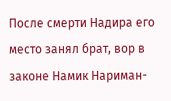После смерти Надира его место занял брат, вор в законе Намик Нариман-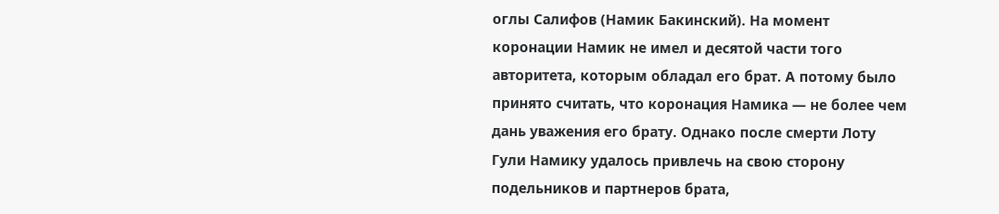оглы Салифов (Намик Бакинский). На момент коронации Намик не имел и десятой части того авторитета, которым обладал его брат. А потому было принято считать, что коронация Намика — не более чем дань уважения его брату. Однако после смерти Лоту Гули Намику удалось привлечь на свою сторону подельников и партнеров брата,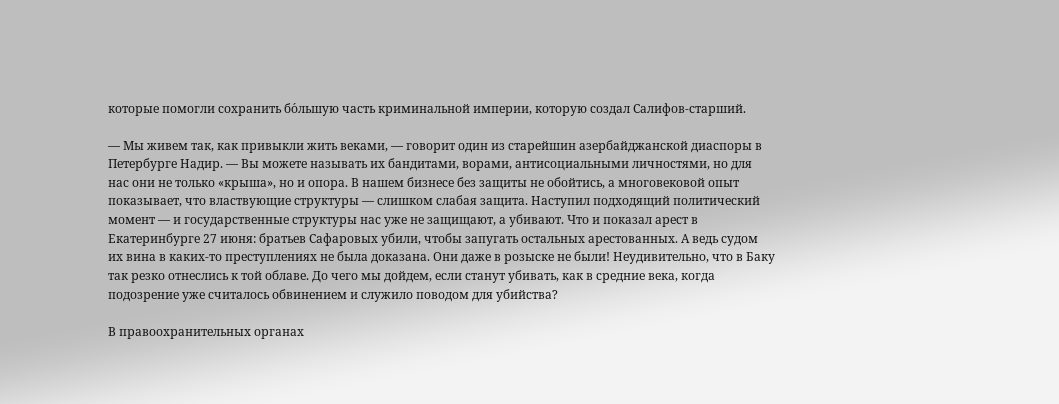которые помогли сохранить бо́льшую часть криминальной империи, которую создал Салифов-старший.

— Мы живем так, как привыкли жить веками, — говорит один из старейшин азербайджанской диаспоры в Петербурге Надир. — Вы можете называть их бандитами, ворами, антисоциальными личностями, но для нас они не только «крыша», но и опора. В нашем бизнесе без защиты не обойтись, а многовековой опыт показывает, что властвующие структуры — слишком слабая защита. Наступил подходящий политический момент — и государственные структуры нас уже не защищают, а убивают. Что и показал арест в Екатеринбурге 27 июня: братьев Сафаровых убили, чтобы запугать остальных арестованных. А ведь судом их вина в каких-то преступлениях не была доказана. Они даже в розыске не были! Неудивительно, что в Баку так резко отнеслись к той облаве. До чего мы дойдем, если станут убивать, как в средние века, когда подозрение уже считалось обвинением и служило поводом для убийства?

В правоохранительных органах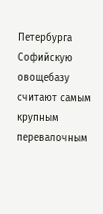Петербурга Софийскую овощебазу считают самым крупным перевалочным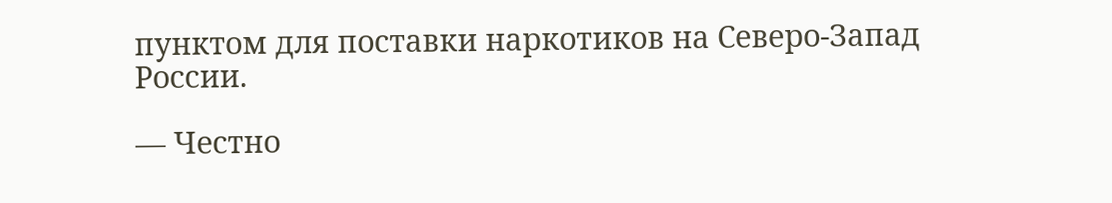пунктом для поставки наркотиков на Северо-Запад России.

— Честно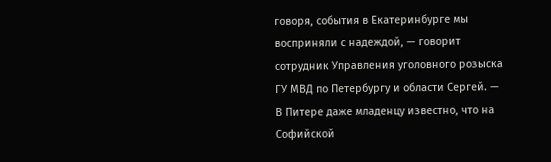говоря, события в Екатеринбурге мы восприняли с надеждой, — говорит сотрудник Управления уголовного розыска ГУ МВД по Петербургу и области Сергей. — В Питере даже младенцу известно, что на Софийской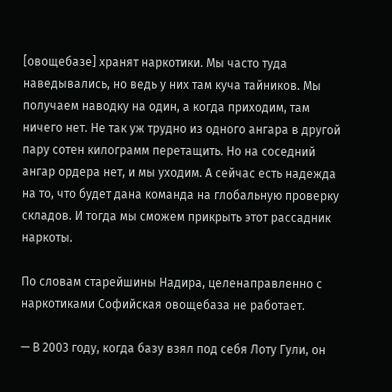[овощебазе] хранят наркотики. Мы часто туда наведывались, но ведь у них там куча тайников. Мы получаем наводку на один, а когда приходим, там ничего нет. Не так уж трудно из одного ангара в другой пару сотен килограмм перетащить. Но на соседний ангар ордера нет, и мы уходим. А сейчас есть надежда на то, что будет дана команда на глобальную проверку складов. И тогда мы сможем прикрыть этот рассадник наркоты.

По словам старейшины Надира, целенаправленно с наркотиками Софийская овощебаза не работает.

— В 2003 году, когда базу взял под себя Лоту Гули, он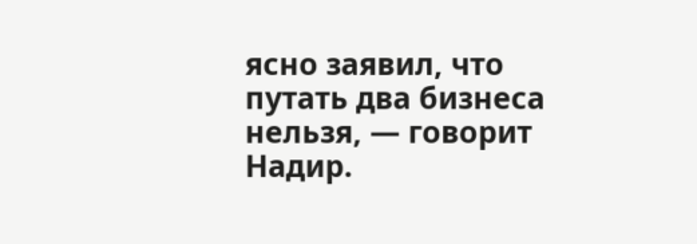ясно заявил, что путать два бизнеса нельзя, — говорит Надир.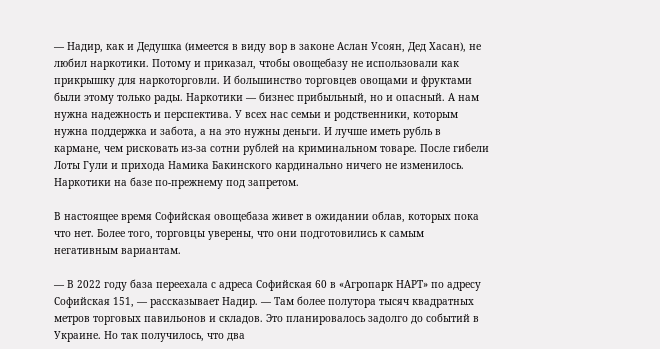— Надир, как и Дедушка (имеется в виду вор в законе Аслан Усоян, Дед Хасан), не любил наркотики. Потому и приказал, чтобы овощебазу не использовали как прикрышку для наркоторговли. И большинство торговцев овощами и фруктами были этому только рады. Наркотики — бизнес прибыльный, но и опасный. А нам нужна надежность и перспектива. У всех нас семьи и родственники, которым нужна поддержка и забота, а на это нужны деньги. И лучше иметь рубль в кармане, чем рисковать из-за сотни рублей на криминальном товаре. После гибели Лоты Гули и прихода Намика Бакинского кардинально ничего не изменилось. Наркотики на базе по-прежнему под запретом.

В настоящее время Софийская овощебаза живет в ожидании облав, которых пока что нет. Более того, торговцы уверены, что они подготовились к самым негативным вариантам.

— В 2022 году база переехала с адреса Софийская 60 в «Агропарк НАРТ» по адресу Софийская 151, — рассказывает Надир. — Там более полутора тысяч квадратных метров торговых павильонов и складов. Это планировалось задолго до событий в Украине. Но так получилось, что два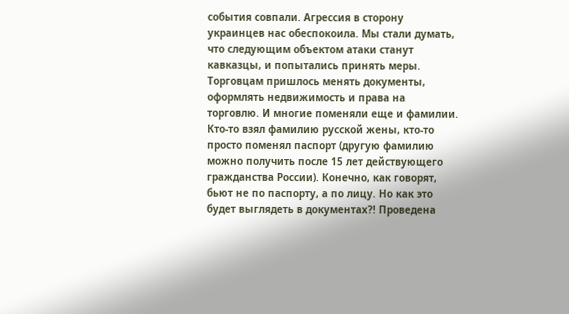события совпали. Агрессия в сторону украинцев нас обеспокоила. Мы стали думать, что следующим объектом атаки станут кавказцы, и попытались принять меры. Торговцам пришлось менять документы, оформлять недвижимость и права на торговлю. И многие поменяли еще и фамилии. Кто-то взял фамилию русской жены, кто-то просто поменял паспорт (другую фамилию можно получить после 15 лет действующего гражданства России). Конечно, как говорят, бьют не по паспорту, а по лицу. Но как это будет выглядеть в документах?! Проведена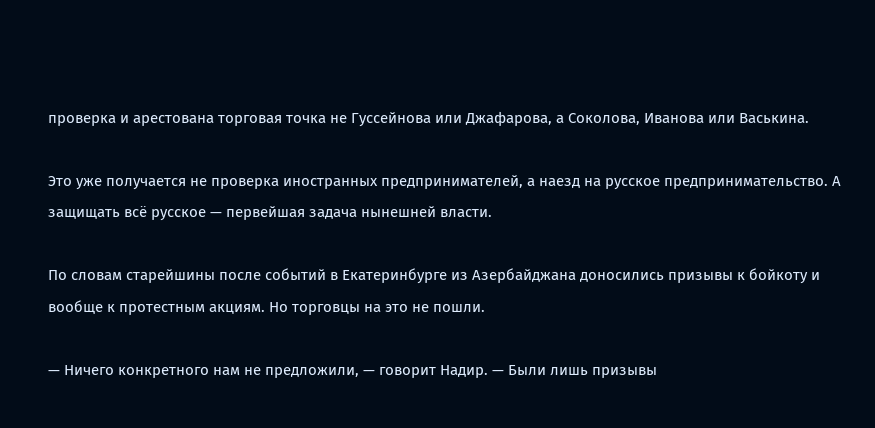проверка и арестована торговая точка не Гуссейнова или Джафарова, а Соколова, Иванова или Васькина.

Это уже получается не проверка иностранных предпринимателей, а наезд на русское предпринимательство. А защищать всё русское — первейшая задача нынешней власти.

По словам старейшины после событий в Екатеринбурге из Азербайджана доносились призывы к бойкоту и вообще к протестным акциям. Но торговцы на это не пошли.

— Ничего конкретного нам не предложили, — говорит Надир. — Были лишь призывы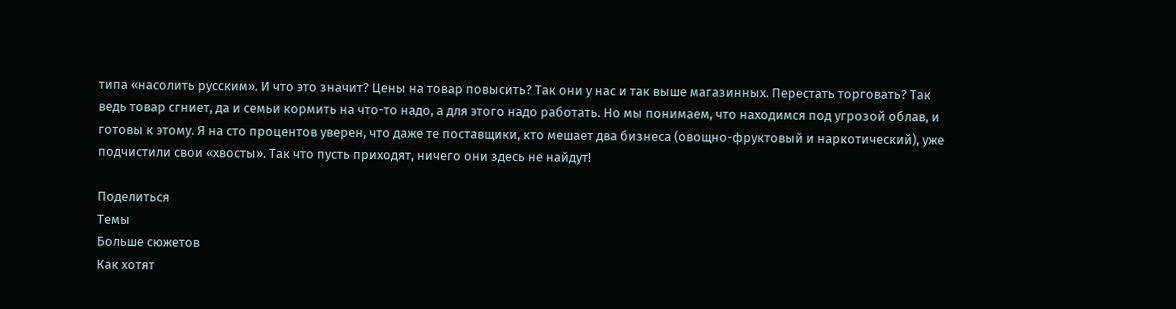типа «насолить русским». И что это значит? Цены на товар повысить? Так они у нас и так выше магазинных. Перестать торговать? Так ведь товар сгниет, да и семьи кормить на что-то надо, а для этого надо работать. Но мы понимаем, что находимся под угрозой облав, и готовы к этому. Я на сто процентов уверен, что даже те поставщики, кто мешает два бизнеса (овощно-фруктовый и наркотический), уже подчистили свои «хвосты». Так что пусть приходят, ничего они здесь не найдут!

Поделиться
Темы
Больше сюжетов
Как хотят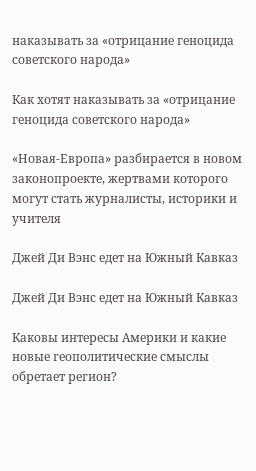наказывать за «отрицание геноцида советского народа»

Как хотят наказывать за «отрицание геноцида советского народа»

«Новая-Европа» разбирается в новом законопроекте, жертвами которого могут стать журналисты, историки и учителя

Джей Ди Вэнс едет на Южный Кавказ

Джей Ди Вэнс едет на Южный Кавказ

Каковы интересы Америки и какие новые геополитические смыслы обретает регион?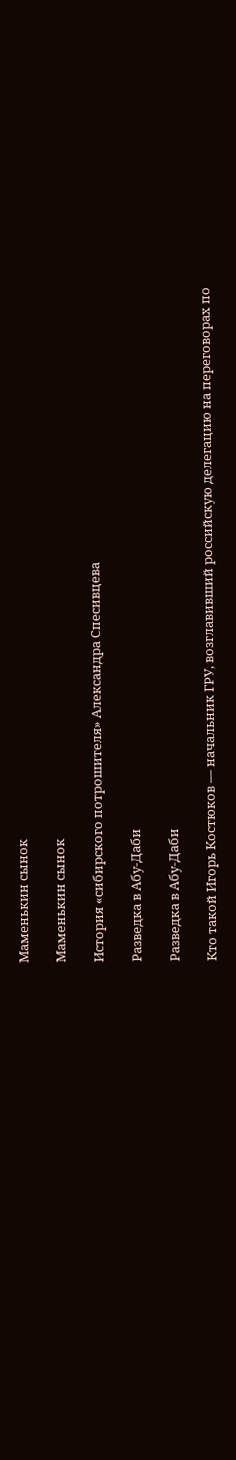Маменькин сынок

Маменькин сынок

История «сибирского потрошителя» Александра Спесивцева

Разведка в Абу-Даби

Разведка в Абу-Даби

Кто такой Игорь Костюков — начальник ГРУ, возглавивший российскую делегацию на переговорах по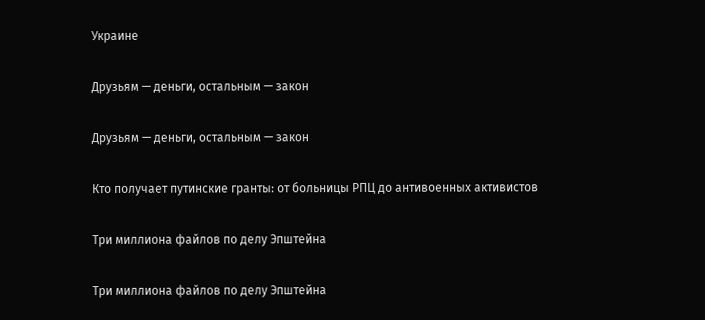Украине

Друзьям — деньги, остальным — закон

Друзьям — деньги, остальным — закон

Кто получает путинские гранты: от больницы РПЦ до антивоенных активистов

Три миллиона файлов по делу Эпштейна

Три миллиона файлов по делу Эпштейна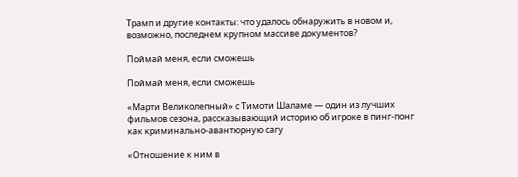Трамп и другие контакты: что удалось обнаружить в новом и, возможно, последнем крупном массиве документов?

Поймай меня, если сможешь

Поймай меня, если сможешь

«Марти Великолепный» с Тимоти Шаламе — один из лучших фильмов сезона, рассказывающий историю об игроке в пинг-понг как криминально-авантюрную сагу

«Отношение к ним в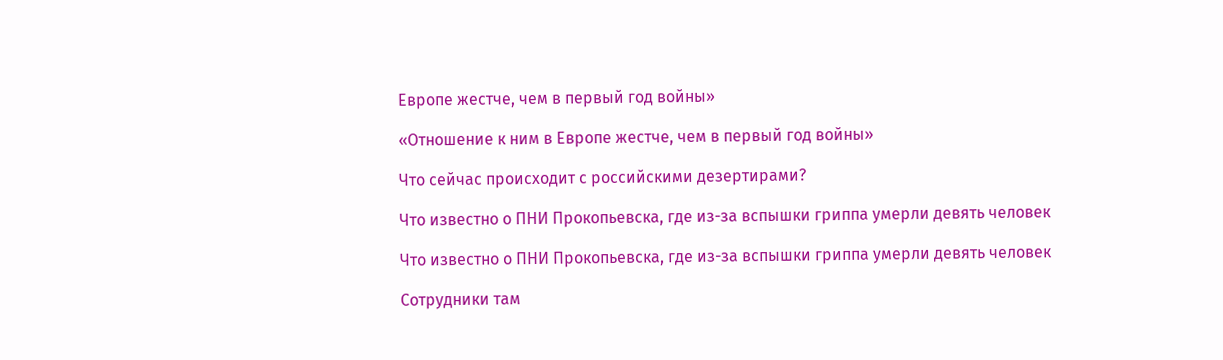Европе жестче, чем в первый год войны»

«Отношение к ним в Европе жестче, чем в первый год войны»

Что сейчас происходит с российскими дезертирами?

Что известно о ПНИ Прокопьевска, где из-за вспышки гриппа умерли девять человек

Что известно о ПНИ Прокопьевска, где из-за вспышки гриппа умерли девять человек

Сотрудники там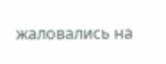жаловались на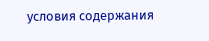условия содержания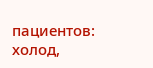пациентов: холод,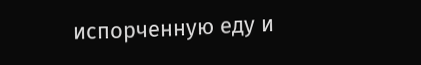испорченную еду и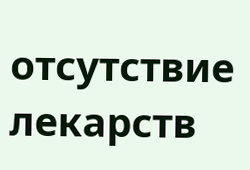отсутствие лекарств